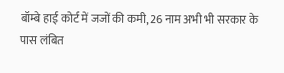बॉम्बे हाई कोर्ट में जजों की कमी, 26 नाम अभी भी सरकार के पास लंबित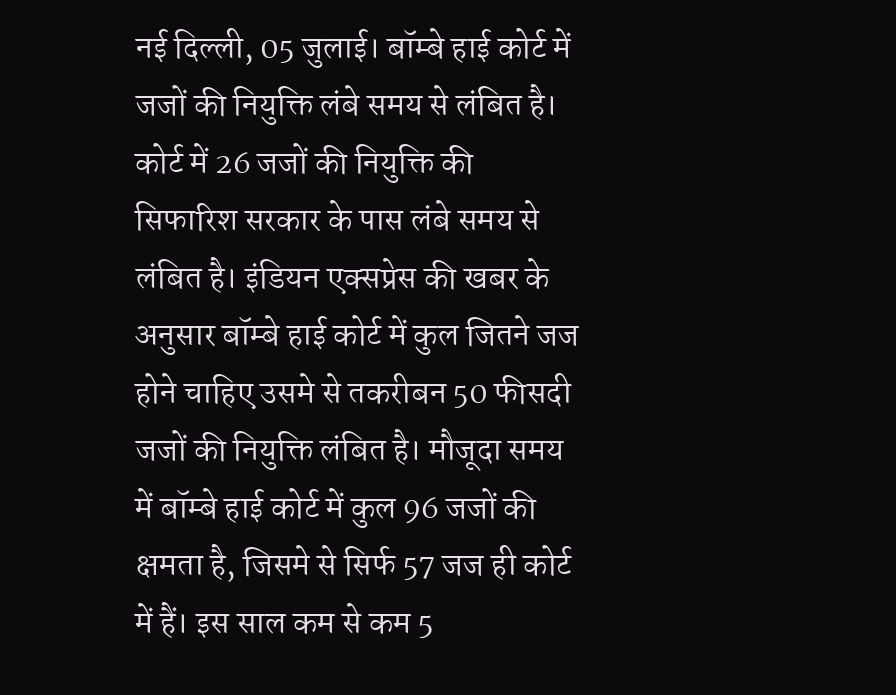नई दिल्ली, 05 जुलाई। बॉम्बे हाई कोर्ट में जजों की नियुक्ति लंबे समय से लंबित है। कोर्ट में 26 जजों की नियुक्ति की सिफारिश सरकार के पास लंबे समय से लंबित है। इंडियन एक्सप्रेस की खबर के अनुसार बॉम्बे हाई कोर्ट में कुल जितने जज होने चाहिए उसमे से तकरीबन 50 फीसदी जजों की नियुक्ति लंबित है। मौजूदा समय में बॉम्बे हाई कोर्ट में कुल 96 जजों की क्षमता है, जिसमे से सिर्फ 57 जज ही कोर्ट में हैं। इस साल कम से कम 5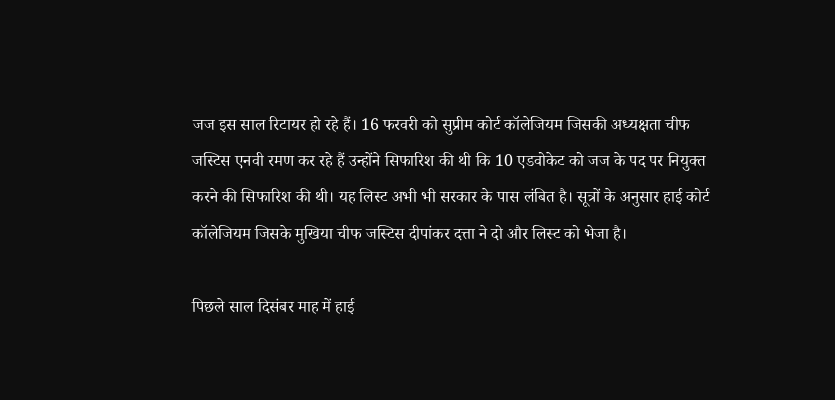जज इस साल रिटायर हो रहे हैं। 16 फरवरी को सुप्रीम कोर्ट कॉलेजियम जिसकी अध्यक्षता चीफ जस्टिस एनवी रमण कर रहे हैं उन्होंने सिफारिश की थी कि 10 एडवोकेट को जज के पद पर नियुक्त करने की सिफारिश की थी। यह लिस्ट अभी भी सरकार के पास लंबित है। सूत्रों के अनुसार हाई कोर्ट कॉलेजियम जिसके मुखिया चीफ जस्टिस दीपांकर दत्ता ने दो और लिस्ट को भेजा है।

पिछले साल दिसंबर माह में हाई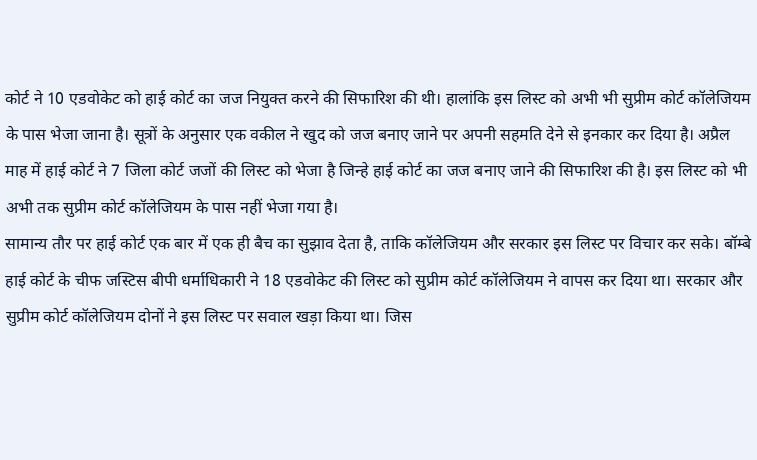कोर्ट ने 10 एडवोकेट को हाई कोर्ट का जज नियुक्त करने की सिफारिश की थी। हालांकि इस लिस्ट को अभी भी सुप्रीम कोर्ट कॉलेजियम के पास भेजा जाना है। सूत्रों के अनुसार एक वकील ने खुद को जज बनाए जाने पर अपनी सहमति देने से इनकार कर दिया है। अप्रैल माह में हाई कोर्ट ने 7 जिला कोर्ट जजों की लिस्ट को भेजा है जिन्हे हाई कोर्ट का जज बनाए जाने की सिफारिश की है। इस लिस्ट को भी अभी तक सुप्रीम कोर्ट कॉलेजियम के पास नहीं भेजा गया है।
सामान्य तौर पर हाई कोर्ट एक बार में एक ही बैच का सुझाव देता है, ताकि कॉलेजियम और सरकार इस लिस्ट पर विचार कर सके। बॉम्बे हाई कोर्ट के चीफ जस्टिस बीपी धर्माधिकारी ने 18 एडवोकेट की लिस्ट को सुप्रीम कोर्ट कॉलेजियम ने वापस कर दिया था। सरकार और सुप्रीम कोर्ट कॉलेजियम दोनों ने इस लिस्ट पर सवाल खड़ा किया था। जिस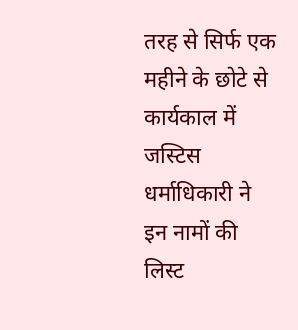तरह से सिर्फ एक महीने के छोटे से कार्यकाल में जस्टिस धर्माधिकारी ने इन नामों की लिस्ट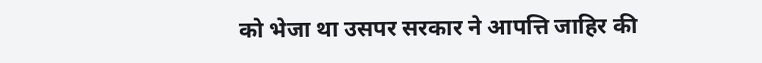को भेजा था उसपर सरकार ने आपत्ति जाहिर की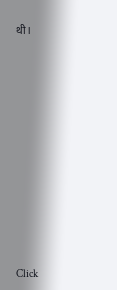थी।












Click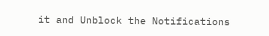it and Unblock the Notifications